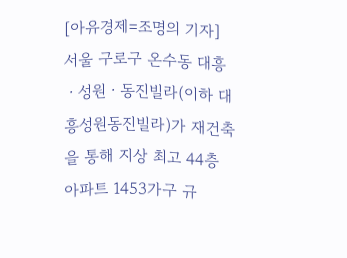[아유경제=조명의 기자] 서울 구로구 온수동 대흥ㆍ성원ㆍ동진빌라(이하 대흥성원동진빌라)가 재건축을 통해 지상 최고 44층 아파트 1453가구 규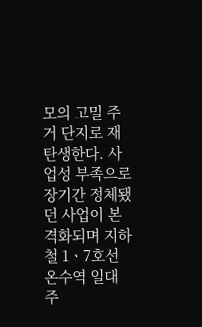모의 고밀 주거 단지로 재탄생한다. 사업성 부족으로 장기간 정체됐던 사업이 본격화되며 지하철 1ㆍ7호선 온수역 일대 주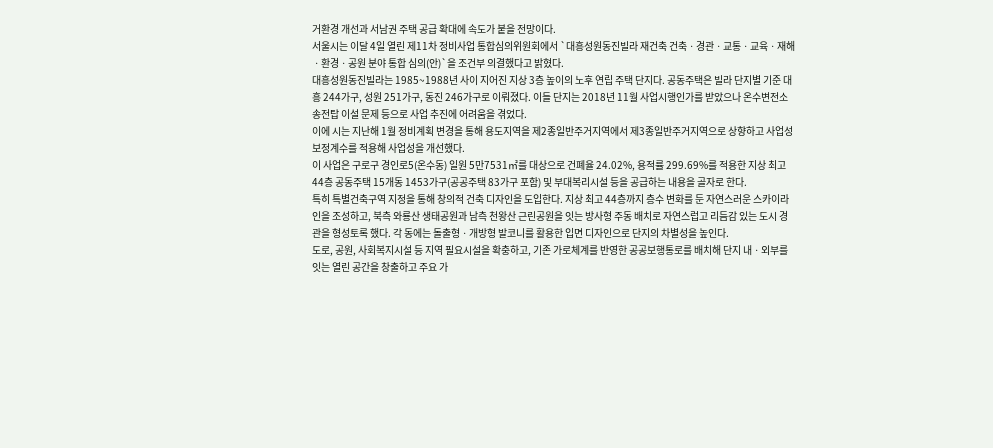거환경 개선과 서남권 주택 공급 확대에 속도가 붙을 전망이다.
서울시는 이달 4일 열린 제11차 정비사업 통합심의위원회에서 `대흥성원동진빌라 재건축 건축ㆍ경관ㆍ교통ㆍ교육ㆍ재해ㆍ환경ㆍ공원 분야 통합 심의(안)`을 조건부 의결했다고 밝혔다.
대흥성원동진빌라는 1985~1988년 사이 지어진 지상 3층 높이의 노후 연립 주택 단지다. 공동주택은 빌라 단지별 기준 대흥 244가구, 성원 251가구, 동진 246가구로 이뤄졌다. 이들 단지는 2018년 11월 사업시행인가를 받았으나 온수변전소 송전탑 이설 문제 등으로 사업 추진에 어려움을 겪었다.
이에 시는 지난해 1월 정비계획 변경을 통해 용도지역을 제2종일반주거지역에서 제3종일반주거지역으로 상향하고 사업성 보정계수를 적용해 사업성을 개선했다.
이 사업은 구로구 경인로5(온수동) 일원 5만7531㎡를 대상으로 건폐율 24.02%, 용적률 299.69%를 적용한 지상 최고 44층 공동주택 15개동 1453가구(공공주택 83가구 포함) 및 부대복리시설 등을 공급하는 내용을 골자로 한다.
특히 특별건축구역 지정을 통해 창의적 건축 디자인을 도입한다. 지상 최고 44층까지 층수 변화를 둔 자연스러운 스카이라인을 조성하고, 북측 와룡산 생태공원과 남측 천왕산 근린공원을 잇는 방사형 주동 배치로 자연스럽고 리듬감 있는 도시 경관을 형성토록 했다. 각 동에는 돌출형ㆍ개방형 발코니를 활용한 입면 디자인으로 단지의 차별성을 높인다.
도로, 공원, 사회복지시설 등 지역 필요시설을 확충하고, 기존 가로체계를 반영한 공공보행통로를 배치해 단지 내ㆍ외부를 잇는 열린 공간을 창출하고 주요 가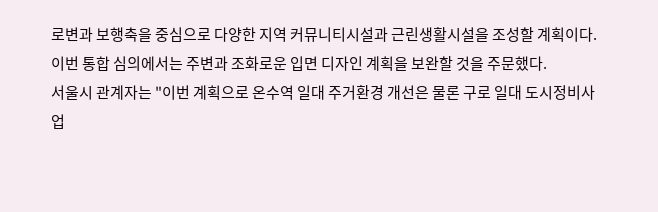로변과 보행축을 중심으로 다양한 지역 커뮤니티시설과 근린생활시설을 조성할 계획이다.
이번 통합 심의에서는 주변과 조화로운 입면 디자인 계획을 보완할 것을 주문했다.
서울시 관계자는 "이번 계획으로 온수역 일대 주거환경 개선은 물론 구로 일대 도시정비사업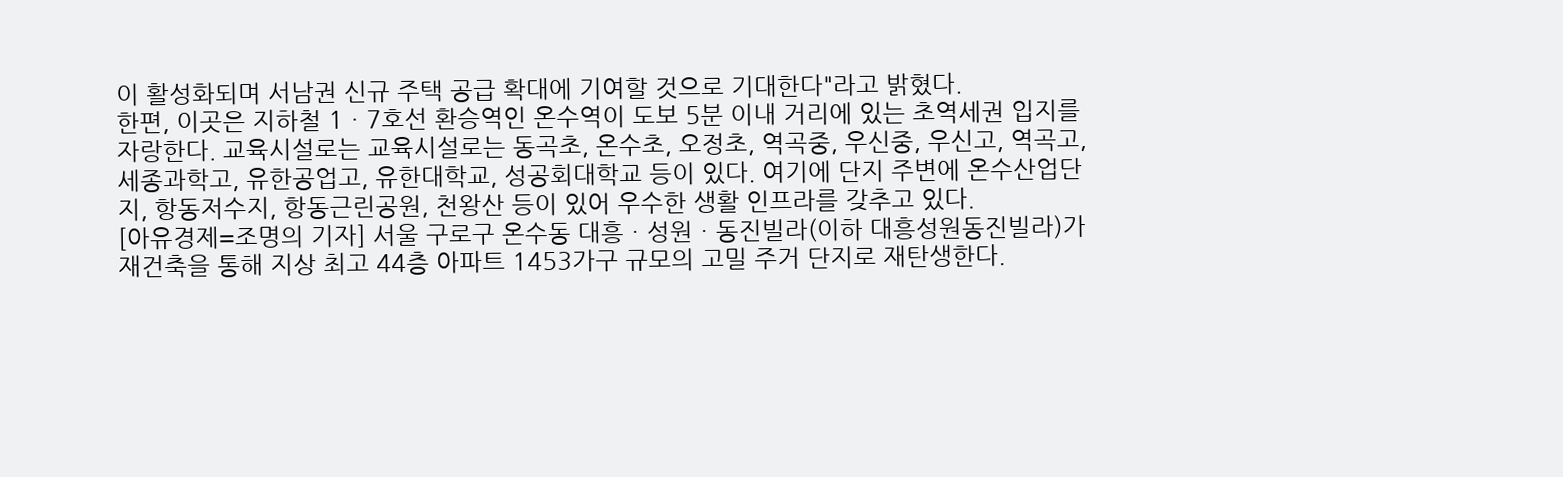이 활성화되며 서남권 신규 주택 공급 확대에 기여할 것으로 기대한다"라고 밝혔다.
한편, 이곳은 지하철 1ㆍ7호선 환승역인 온수역이 도보 5분 이내 거리에 있는 초역세권 입지를 자랑한다. 교육시설로는 교육시설로는 동곡초, 온수초, 오정초, 역곡중, 우신중, 우신고, 역곡고, 세종과학고, 유한공업고, 유한대학교, 성공회대학교 등이 있다. 여기에 단지 주변에 온수산업단지, 항동저수지, 항동근린공원, 천왕산 등이 있어 우수한 생활 인프라를 갖추고 있다.
[아유경제=조명의 기자] 서울 구로구 온수동 대흥ㆍ성원ㆍ동진빌라(이하 대흥성원동진빌라)가 재건축을 통해 지상 최고 44층 아파트 1453가구 규모의 고밀 주거 단지로 재탄생한다.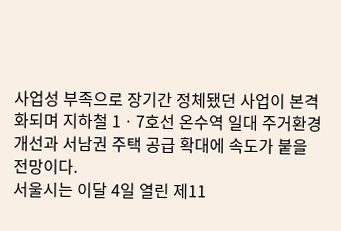사업성 부족으로 장기간 정체됐던 사업이 본격화되며 지하철 1ㆍ7호선 온수역 일대 주거환경 개선과 서남권 주택 공급 확대에 속도가 붙을 전망이다.
서울시는 이달 4일 열린 제11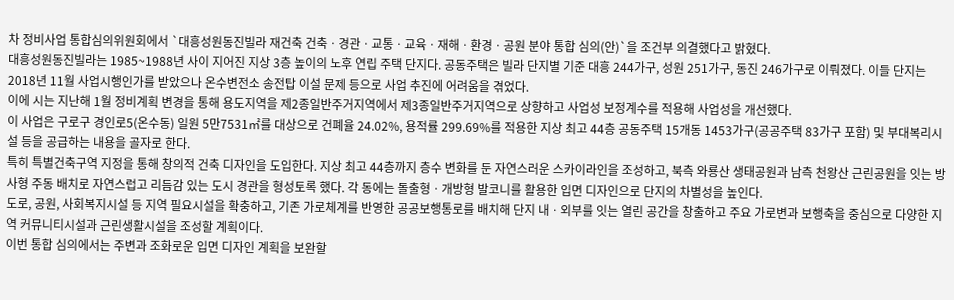차 정비사업 통합심의위원회에서 `대흥성원동진빌라 재건축 건축ㆍ경관ㆍ교통ㆍ교육ㆍ재해ㆍ환경ㆍ공원 분야 통합 심의(안)`을 조건부 의결했다고 밝혔다.
대흥성원동진빌라는 1985~1988년 사이 지어진 지상 3층 높이의 노후 연립 주택 단지다. 공동주택은 빌라 단지별 기준 대흥 244가구, 성원 251가구, 동진 246가구로 이뤄졌다. 이들 단지는 2018년 11월 사업시행인가를 받았으나 온수변전소 송전탑 이설 문제 등으로 사업 추진에 어려움을 겪었다.
이에 시는 지난해 1월 정비계획 변경을 통해 용도지역을 제2종일반주거지역에서 제3종일반주거지역으로 상향하고 사업성 보정계수를 적용해 사업성을 개선했다.
이 사업은 구로구 경인로5(온수동) 일원 5만7531㎡를 대상으로 건폐율 24.02%, 용적률 299.69%를 적용한 지상 최고 44층 공동주택 15개동 1453가구(공공주택 83가구 포함) 및 부대복리시설 등을 공급하는 내용을 골자로 한다.
특히 특별건축구역 지정을 통해 창의적 건축 디자인을 도입한다. 지상 최고 44층까지 층수 변화를 둔 자연스러운 스카이라인을 조성하고, 북측 와룡산 생태공원과 남측 천왕산 근린공원을 잇는 방사형 주동 배치로 자연스럽고 리듬감 있는 도시 경관을 형성토록 했다. 각 동에는 돌출형ㆍ개방형 발코니를 활용한 입면 디자인으로 단지의 차별성을 높인다.
도로, 공원, 사회복지시설 등 지역 필요시설을 확충하고, 기존 가로체계를 반영한 공공보행통로를 배치해 단지 내ㆍ외부를 잇는 열린 공간을 창출하고 주요 가로변과 보행축을 중심으로 다양한 지역 커뮤니티시설과 근린생활시설을 조성할 계획이다.
이번 통합 심의에서는 주변과 조화로운 입면 디자인 계획을 보완할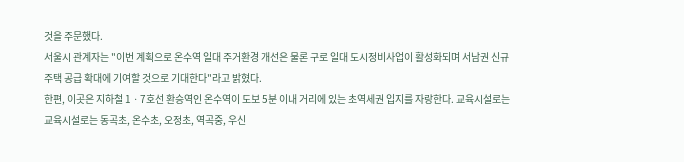것을 주문했다.
서울시 관계자는 "이번 계획으로 온수역 일대 주거환경 개선은 물론 구로 일대 도시정비사업이 활성화되며 서남권 신규 주택 공급 확대에 기여할 것으로 기대한다"라고 밝혔다.
한편, 이곳은 지하철 1ㆍ7호선 환승역인 온수역이 도보 5분 이내 거리에 있는 초역세권 입지를 자랑한다. 교육시설로는 교육시설로는 동곡초, 온수초, 오정초, 역곡중, 우신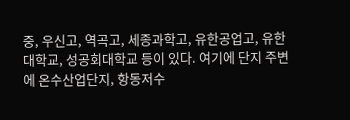중, 우신고, 역곡고, 세종과학고, 유한공업고, 유한대학교, 성공회대학교 등이 있다. 여기에 단지 주변에 온수산업단지, 항동저수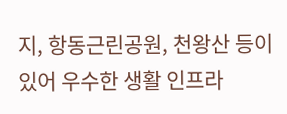지, 항동근린공원, 천왕산 등이 있어 우수한 생활 인프라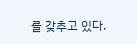를 갖추고 있다.